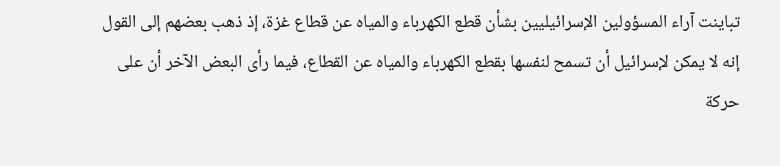تباينت آراء المسؤولين الإسرائيليين بشأن قطع الكهرباء والمياه عن قطاع غزة، إذ ذهب بعضهم إلى القول إنه لا يمكن لإسرائيل أن تسمح لنفسها بقطع الكهرباء والمياه عن القطاع، فيما رأى البعض الآخر أن على حركة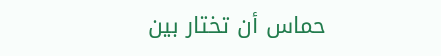حماس أن تختار بين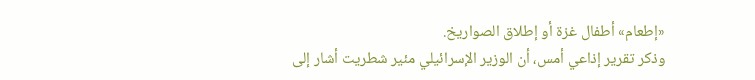«إطعام» أطفال غزة أو إطلاق الصواريخ.
وذكر تقرير إذاعي أمس، أن الوزير الإسرائيلي مئير شطريت أشار إلى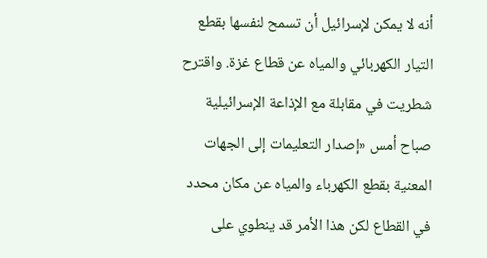أنه لا يمكن لإسرائيل أن تسمح لنفسها بقطع التيار الكهربائي والمياه عن قطاع غزة. واقترح شطريت في مقابلة مع الإذاعة الإسرائيلية صباح أمس «إصدار التعليمات إلى الجهات المعنية بقطع الكهرباء والمياه عن مكان محدد في القطاع لكن هذا الأمر قد ينطوي على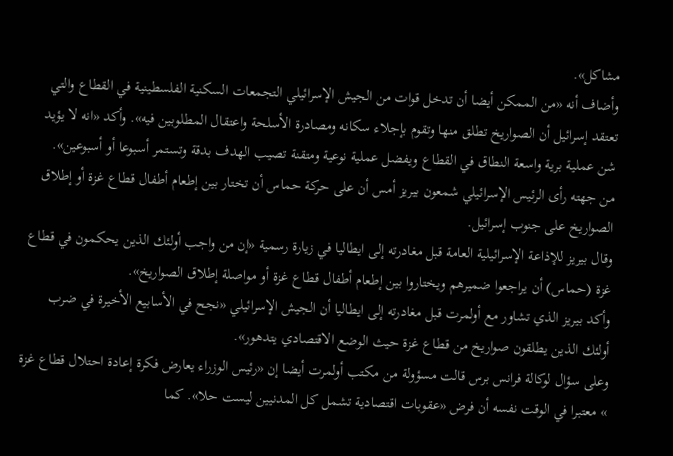مشاكل».
وأضاف أنه «من الممكن أيضا أن تدخل قوات من الجيش الإسرائيلي التجمعات السكنية الفلسطينية في القطاع والتي تعتقد إسرائيل أن الصواريخ تطلق منها وتقوم بإجلاء سكانه ومصادرة الأسلحة واعتقال المطلوبين فيه». وأكد «انه لا يؤيد شن عملية برية واسعة النطاق في القطاع ويفضل عملية نوعية ومتقنة تصيب الهدف بدقة وتستمر أسبوعا أو أسبوعين».
من جهته رأى الرئيس الإسرائيلي شمعون بيريز أمس أن على حركة حماس أن تختار بين إطعام أطفال قطاع غزة أو إطلاق الصواريخ على جنوب إسرائيل.
وقال بيريز للإذاعة الإسرائيلية العامة قبل مغادرته إلى ايطاليا في زيارة رسمية «إن من واجب أولئك الذين يحكمون في قطاع غزة (حماس) أن يراجعوا ضميرهم ويختاروا بين إطعام أطفال قطاع غزة أو مواصلة إطلاق الصواريخ».
وأكد بيريز الذي تشاور مع أولمرت قبل مغادرته إلى ايطاليا أن الجيش الإسرائيلي «نجح في الأسابيع الأخيرة في ضرب أولئك الذين يطلقون صواريخ من قطاع غزة حيث الوضع الاقتصادي يتدهور».
وعلى سؤال لوكالة فرانس برس قالت مسؤولة من مكتب أولمرت أيضا إن «رئيس الوزراء يعارض فكرة إعادة احتلال قطاع غزة » معتبرا في الوقت نفسه أن فرض «عقوبات اقتصادية تشمل كل المدنيين ليست حلا». كما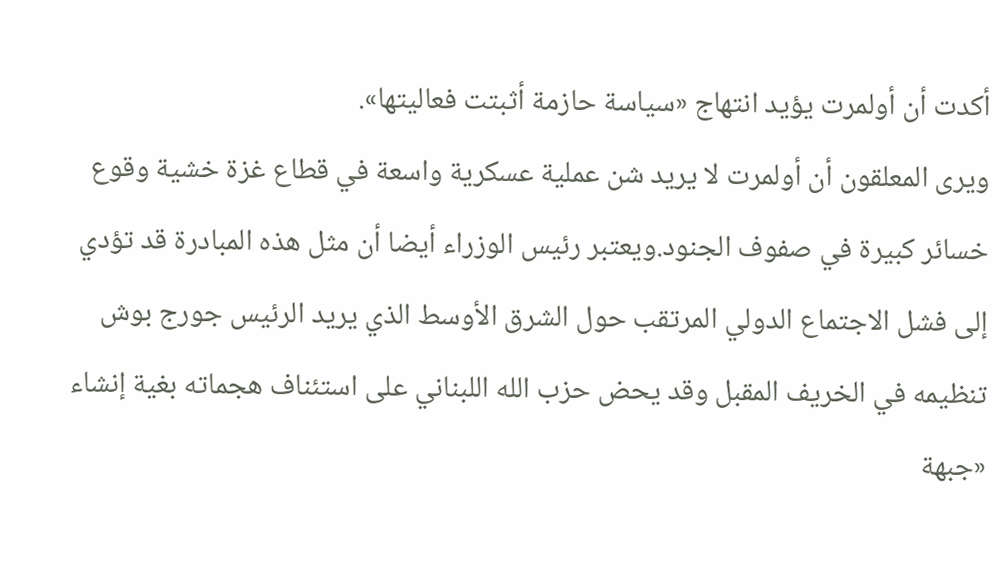أكدت أن أولمرت يؤيد انتهاج «سياسة حازمة أثبتت فعاليتها».
ويرى المعلقون أن أولمرت لا يريد شن عملية عسكرية واسعة في قطاع غزة خشية وقوع خسائر كبيرة في صفوف الجنود.ويعتبر رئيس الوزراء أيضا أن مثل هذه المبادرة قد تؤدي إلى فشل الاجتماع الدولي المرتقب حول الشرق الأوسط الذي يريد الرئيس جورج بوش تنظيمه في الخريف المقبل وقد يحض حزب الله اللبناني على استئناف هجماته بغية إنشاء «جبهة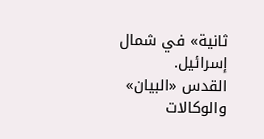ثانية» في شمال إسرائيل.
القدس «البيان» والوكالات